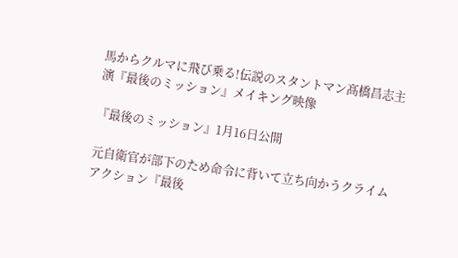馬からクルマに飛び乗る!伝説のスタントマン髙橋昌志主演『最後のミッション』メイキング映像

『最後のミッション』1月16日公開

元自衛官が部下のため命令に背いて立ち向かうクライムアクション『最後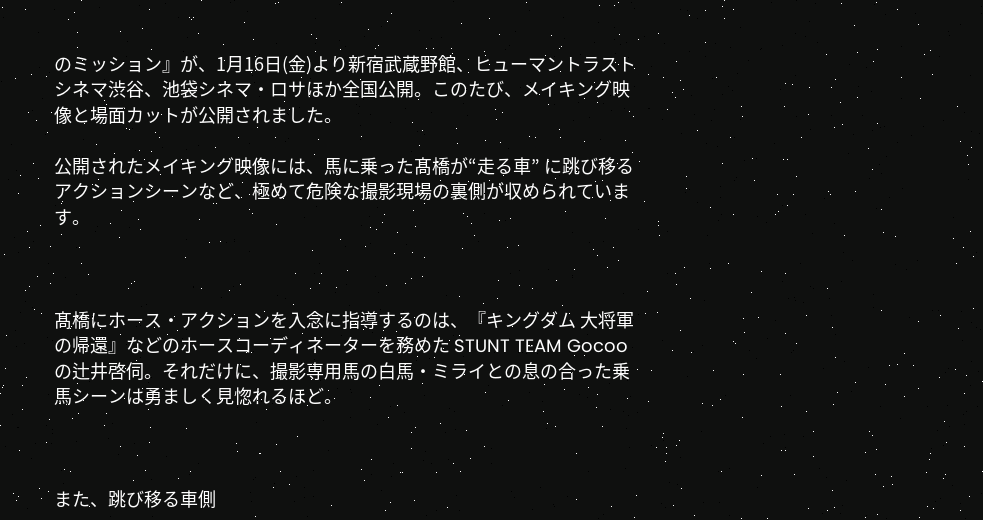のミッション』が、1月16日(金)より新宿武蔵野館、ヒューマントラストシネマ渋谷、池袋シネマ・ロサほか全国公開。このたび、メイキング映像と場面カットが公開されました。

公開されたメイキング映像には、馬に乗った髙橋が“走る車” に跳び移るアクションシーンなど、極めて危険な撮影現場の裏側が収められています。



髙橋にホース・アクションを入念に指導するのは、『キングダム 大将軍の帰還』などのホースコーディネーターを務めた STUNT TEAM Gocoo の辻井啓伺。それだけに、撮影専用馬の白馬・ミライとの息の合った乗馬シーンは勇ましく見惚れるほど。



また、跳び移る車側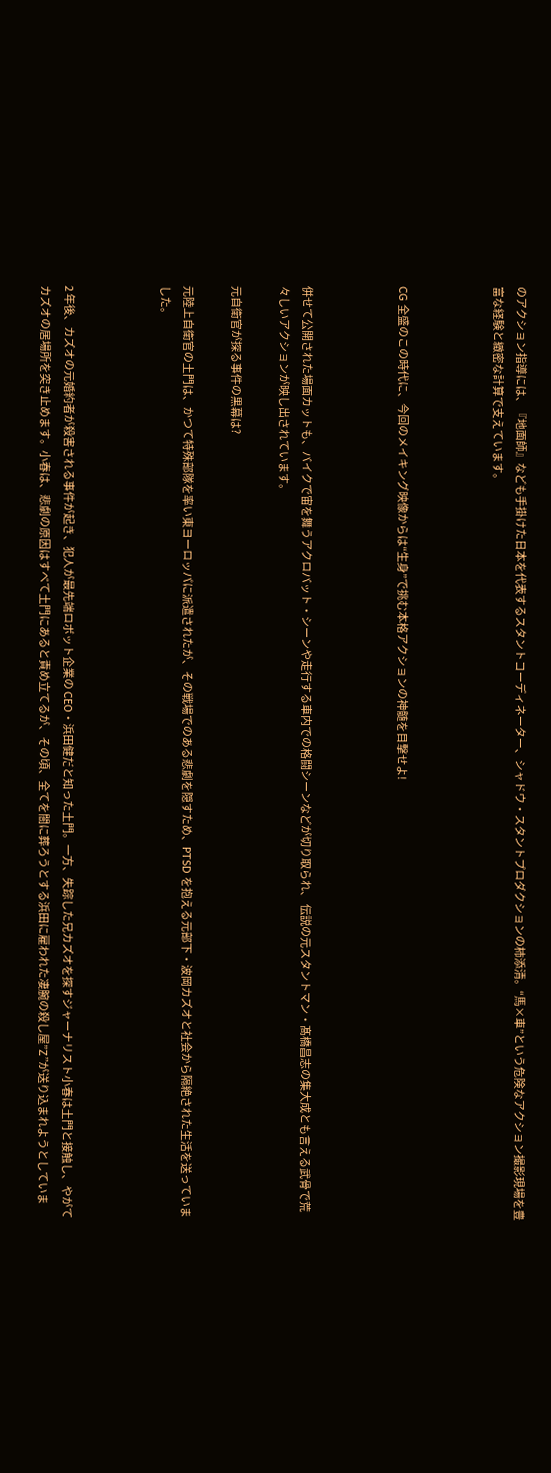のアクション指導には、『地面師』なども手掛けた日本を代表するスタントコーディネーター、シャドウ・スタントプロダクションの柿添清。“馬×車”という危険なアクション撮影現場を豊富な経験と緻密な計算で支えています。



CG 全盛のこの時代に、今回のメイキング映像からは“生身”で挑む本格アクションの神髄を目撃せよ!



併せて公開された場面カットも、バイクで宙を舞うアクロバット・シーンや走行する車内での格闘シーンなどが切り取られ、 伝説の元スタントマン・髙橋昌志の集大成とも言える武骨で荒々しいアクションが映し出されています。

元自衛官が探る事件の黒幕は?

元陸上自衛官の土門は、かつて特殊部隊を率い東ヨーロッパに派遣されたが、その戦場でのある悲劇を隠すため、PTSD を抱える元部下・波岡カズオと社会から隔絶された生活を送っていました。



2 年後、カズオの元婚約者が殺害される事件が起き、犯人が最先端ロボット企業の CEO・浜田健だと知った土門。一方、失踪した兄カズオを探すジャーナリスト小春は土門と接触し、やがてカズオの居場所を突き止めます。小春は、悲劇の原因はすべて土門にあると責め立てるが、その頃、全てを闇に葬ろうとする浜田に雇われた凄腕の殺し屋”Z”が送り込まれようとしていま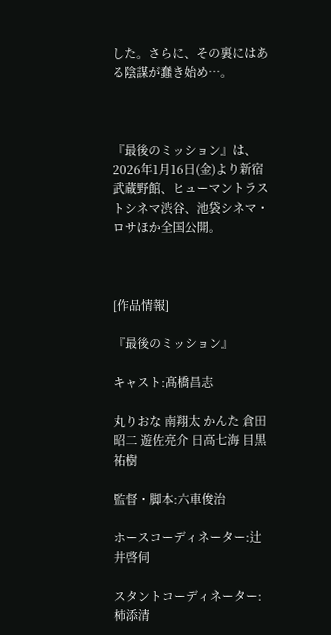した。さらに、その裏にはある陰謀が蠢き始め…。



『最後のミッション』は、2026年1月16日(金)より新宿武蔵野館、ヒューマントラストシネマ渋谷、池袋シネマ・ロサほか全国公開。



[作品情報]

『最後のミッション』

キャスト:髙橋昌志

丸りおな 南翔太 かんた 倉田昭二 遊佐亮介 日高七海 目黒祐樹

監督・脚本:六車俊治

ホースコーディネーター:辻井啓伺

スタントコーディネーター:柿添清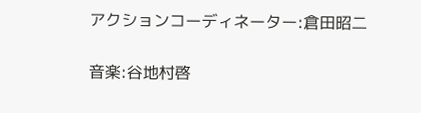アクションコーディネーター:倉田昭二

音楽:谷地村啓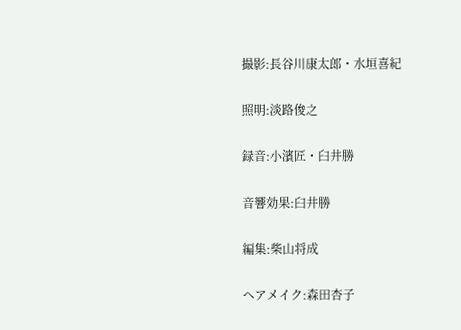撮影:長谷川康太郎・水垣喜紀

照明:淡路俊之

録音:小濱匠・臼井勝

音響効果:臼井勝

編集:柴山将成

ヘアメイク:森田杏子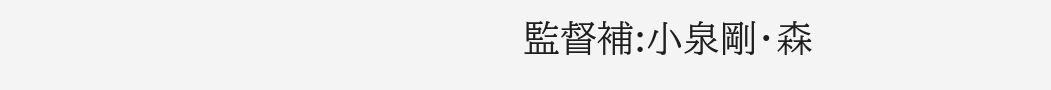監督補:小泉剛・森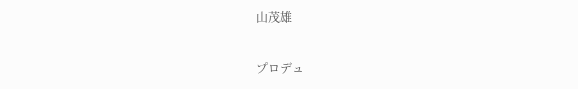山茂雄

プロデュ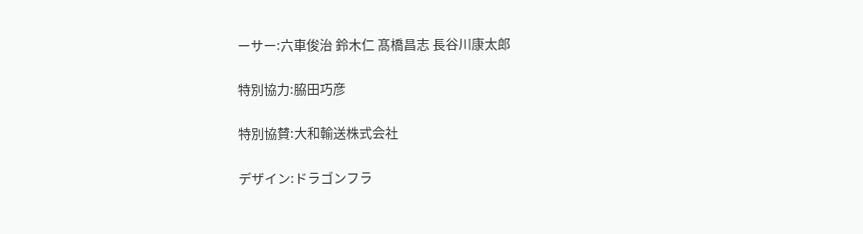ーサー:六車俊治 鈴木仁 髙橋昌志 長谷川康太郎

特別協力:脇田巧彦

特別協賛:大和輸送株式会社

デザイン:ドラゴンフラ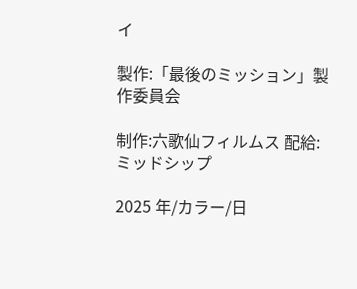イ

製作:「最後のミッション」製作委員会

制作:六歌仙フィルムス 配給:ミッドシップ

2025 年/カラー/日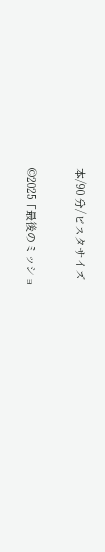本/90 分/ビスタサイズ

©2025「最後のミッショ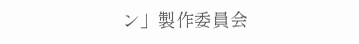ン」製作委員会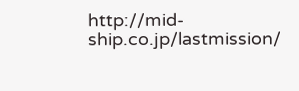http://mid-ship.co.jp/lastmission/